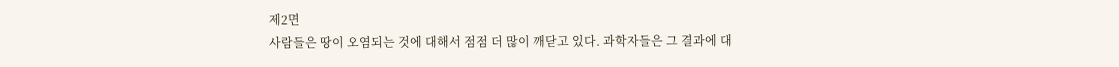제2면
사람들은 땅이 오염되는 것에 대해서 점점 더 많이 깨닫고 있다. 과학자들은 그 결과에 대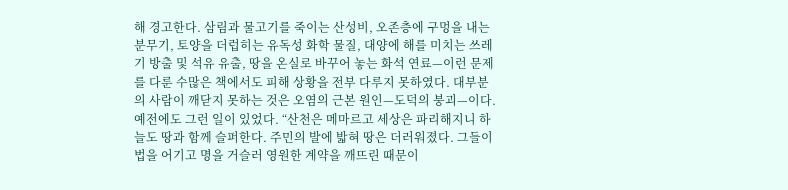해 경고한다. 삼림과 물고기를 죽이는 산성비, 오존층에 구멍을 내는 분무기, 토양을 더럽히는 유독성 화학 물질, 대양에 해를 미치는 쓰레기 방출 및 석유 유출, 땅을 온실로 바꾸어 놓는 화석 연료—이런 문제를 다룬 수많은 책에서도 피해 상황을 전부 다루지 못하였다. 대부분의 사람이 깨닫지 못하는 것은 오염의 근본 원인—도덕의 붕괴—이다. 예전에도 그런 일이 있었다. “산천은 메마르고 세상은 파리해지니 하늘도 땅과 함께 슬퍼한다. 주민의 발에 밟혀 땅은 더러워졌다. 그들이 법을 어기고 명을 거슬러 영원한 계약을 깨뜨린 때문이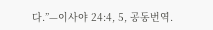다.”—이사야 24:4, 5, 공동번역.